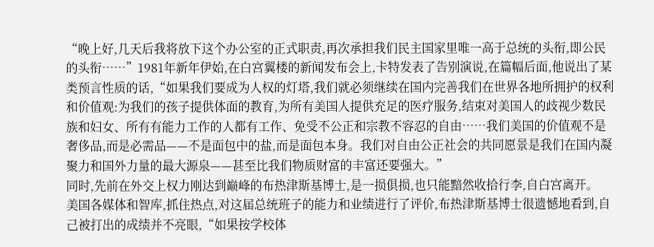“晚上好,几天后我将放下这个办公室的正式职责,再次承担我们民主国家里唯一高于总统的头衔,即公民的头衔……”1981年新年伊始,在白宫翼楼的新闻发布会上,卡特发表了告别演说,在篇幅后面,他说出了某类预言性质的话,“如果我们要成为人权的灯塔,我们就必须继续在国内完善我们在世界各地所拥护的权利和价值观:为我们的孩子提供体面的教育,为所有美国人提供充足的医疗服务,结束对美国人的歧视少数民族和妇女、所有有能力工作的人都有工作、免受不公正和宗教不容忍的自由……我们美国的价值观不是奢侈品,而是必需品——不是面包中的盐,而是面包本身。我们对自由公正社会的共同愿景是我们在国内凝聚力和国外力量的最大源泉——甚至比我们物质财富的丰富还要强大。”
同时,先前在外交上权力刚达到巅峰的布热津斯基博士,是一损俱损,也只能黯然收拾行李,自白宫离开。
美国各媒体和智库,抓住热点,对这届总统班子的能力和业绩进行了评价,布热津斯基博士很遗憾地看到,自己被打出的成绩并不亮眼,“如果按学校体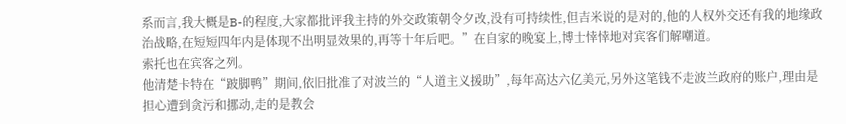系而言,我大概是B-的程度,大家都批评我主持的外交政策朝令夕改,没有可持续性,但吉米说的是对的,他的人权外交还有我的地缘政治战略,在短短四年内是体现不出明显效果的,再等十年后吧。”在自家的晚宴上,博士悻悻地对宾客们解嘲道。
索托也在宾客之列。
他清楚卡特在“跛脚鸭”期间,依旧批准了对波兰的“人道主义援助”,每年高达六亿美元,另外这笔钱不走波兰政府的账户,理由是担心遭到贪污和挪动,走的是教会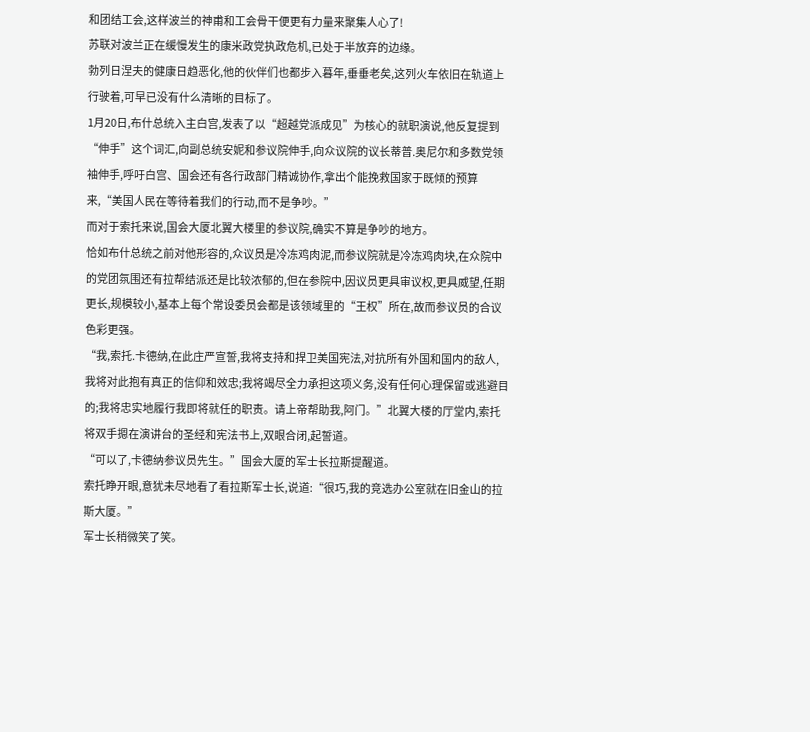和团结工会,这样波兰的神甫和工会骨干便更有力量来聚集人心了!
苏联对波兰正在缓慢发生的康米政党执政危机,已处于半放弃的边缘。
勃列日涅夫的健康日趋恶化,他的伙伴们也都步入暮年,垂垂老矣,这列火车依旧在轨道上行驶着,可早已没有什么清晰的目标了。
1月20日,布什总统入主白宫,发表了以“超越党派成见”为核心的就职演说,他反复提到“伸手”这个词汇,向副总统安妮和参议院伸手,向众议院的议长蒂普.奥尼尔和多数党领袖伸手,呼吁白宫、国会还有各行政部门精诚协作,拿出个能挽救国家于既倾的预算来,“美国人民在等待着我们的行动,而不是争吵。”
而对于索托来说,国会大厦北翼大楼里的参议院,确实不算是争吵的地方。
恰如布什总统之前对他形容的,众议员是冷冻鸡肉泥,而参议院就是冷冻鸡肉块,在众院中的党团氛围还有拉帮结派还是比较浓郁的,但在参院中,因议员更具审议权,更具威望,任期更长,规模较小,基本上每个常设委员会都是该领域里的“王权”所在,故而参议员的合议色彩更强。
“我,索托.卡德纳,在此庄严宣誓,我将支持和捍卫美国宪法,对抗所有外国和国内的敌人,我将对此抱有真正的信仰和效忠;我将竭尽全力承担这项义务,没有任何心理保留或逃避目的;我将忠实地履行我即将就任的职责。请上帝帮助我,阿门。”北翼大楼的厅堂内,索托将双手摁在演讲台的圣经和宪法书上,双眼合闭,起誓道。
“可以了,卡德纳参议员先生。”国会大厦的军士长拉斯提醒道。
索托睁开眼,意犹未尽地看了看拉斯军士长,说道:“很巧,我的竞选办公室就在旧金山的拉斯大厦。”
军士长稍微笑了笑。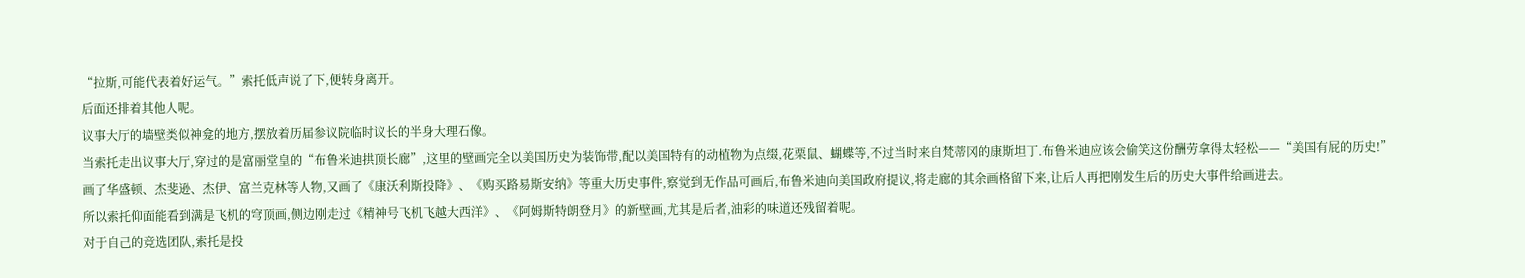“拉斯,可能代表着好运气。”索托低声说了下,便转身离开。
后面还排着其他人呢。
议事大厅的墙壁类似神龛的地方,摆放着历届参议院临时议长的半身大理石像。
当索托走出议事大厅,穿过的是富丽堂皇的“布鲁米迪拱顶长廊”,这里的壁画完全以美国历史为装饰带,配以美国特有的动植物为点缀,花栗鼠、蝴蝶等,不过当时来自梵蒂冈的康斯坦丁.布鲁米迪应该会偷笑这份酬劳拿得太轻松——“美国有屁的历史!”
画了华盛顿、杰斐逊、杰伊、富兰克林等人物,又画了《康沃利斯投降》、《购买路易斯安纳》等重大历史事件,察觉到无作品可画后,布鲁米迪向美国政府提议,将走廊的其余画格留下来,让后人再把刚发生后的历史大事件给画进去。
所以索托仰面能看到满是飞机的穹顶画,侧边刚走过《精神号飞机飞越大西洋》、《阿姆斯特朗登月》的新壁画,尤其是后者,油彩的味道还残留着呢。
对于自己的竞选团队,索托是投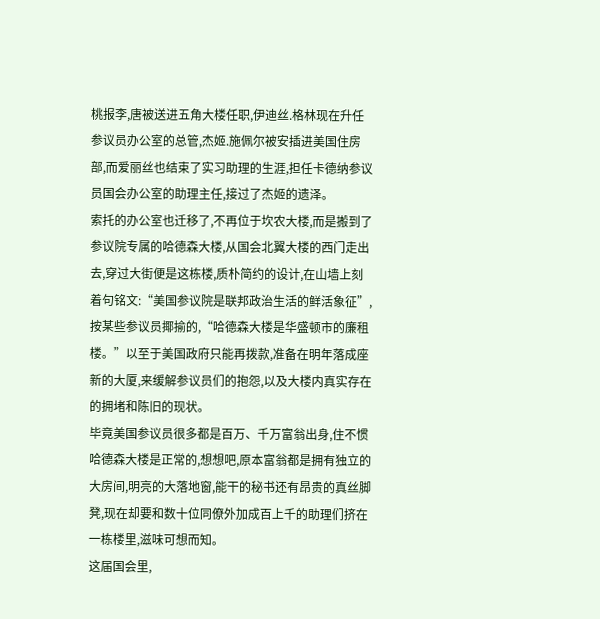桃报李,唐被送进五角大楼任职,伊迪丝.格林现在升任参议员办公室的总管,杰姬.施佩尔被安插进美国住房部,而爱丽丝也结束了实习助理的生涯,担任卡德纳参议员国会办公室的助理主任,接过了杰姬的遗泽。
索托的办公室也迁移了,不再位于坎农大楼,而是搬到了参议院专属的哈德森大楼,从国会北翼大楼的西门走出去,穿过大街便是这栋楼,质朴简约的设计,在山墙上刻着句铭文:“美国参议院是联邦政治生活的鲜活象征”,按某些参议员揶揄的,“哈德森大楼是华盛顿市的廉租楼。”以至于美国政府只能再拨款,准备在明年落成座新的大厦,来缓解参议员们的抱怨,以及大楼内真实存在的拥堵和陈旧的现状。
毕竟美国参议员很多都是百万、千万富翁出身,住不惯哈德森大楼是正常的,想想吧,原本富翁都是拥有独立的大房间,明亮的大落地窗,能干的秘书还有昂贵的真丝脚凳,现在却要和数十位同僚外加成百上千的助理们挤在一栋楼里,滋味可想而知。
这届国会里,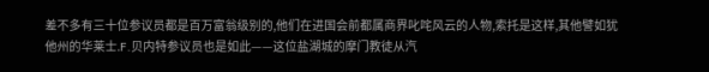差不多有三十位参议员都是百万富翁级别的,他们在进国会前都属商界叱咤风云的人物,索托是这样,其他譬如犹他州的华莱士.F.贝内特参议员也是如此——这位盐湖城的摩门教徒从汽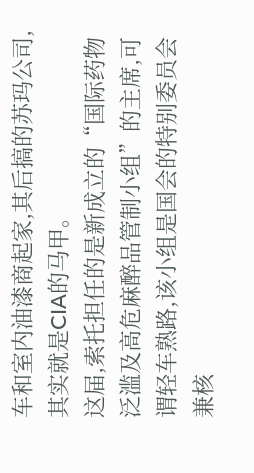车和室内油漆商起家,其后搞的苏玛公司,其实就是CIA的马甲。
这届,索托担任的是新成立的“国际药物泛滥及高危麻醉品管制小组”的主席,可谓轻车熟路,该小组是国会的特别委员会兼核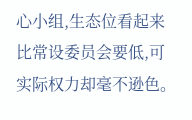心小组,生态位看起来比常设委员会要低,可实际权力却毫不逊色。